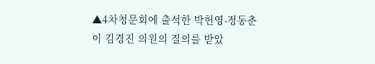▲4차청문회에 출석한 박헌영-정동춘이 김경진 의원의 질의를 받았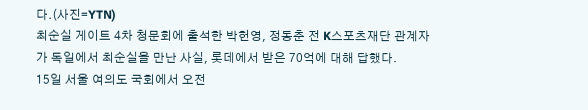다.(사진=YTN)
최순실 게이트 4차 청문회에 출석한 박헌영, 정동춘 전 K스포츠재단 관계자가 독일에서 최순실을 만난 사실, 롯데에서 받은 70억에 대해 답했다.
15일 서울 여의도 국회에서 오전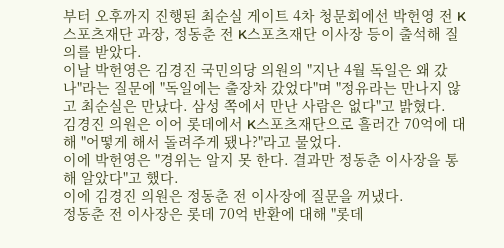부터 오후까지 진행된 최순실 게이트 4차 청문회에선 박헌영 전 K스포츠재단 과장, 정동춘 전 K스포츠재단 이사장 등이 출석해 질의를 받았다.
이날 박헌영은 김경진 국민의당 의원의 "지난 4월 독일은 왜 갔나"라는 질문에 "독일에는 출장차 갔었다"며 "정유라는 만나지 않고 최순실은 만났다. 삼성 쪽에서 만난 사람은 없다"고 밝혔다.
김경진 의원은 이어 롯데에서 K스포츠재단으로 흘러간 70억에 대해 "어떻게 해서 돌려주게 됐나?"라고 물었다.
이에 박헌영은 "경위는 알지 못 한다. 결과만 정동춘 이사장을 통해 알았다"고 했다.
이에 김경진 의원은 정동춘 전 이사장에 질문을 꺼냈다.
정동춘 전 이사장은 롯데 70억 반환에 대해 "롯데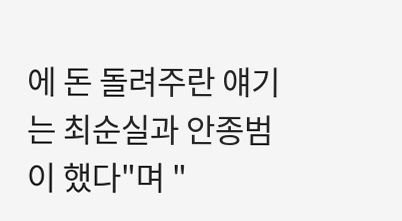에 돈 돌려주란 얘기는 최순실과 안종범이 했다"며 "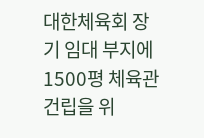대한체육회 장기 임대 부지에 1500평 체육관 건립을 위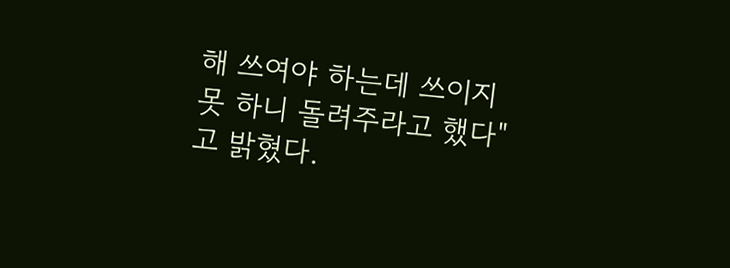해 쓰여야 하는데 쓰이지 못 하니 돌려주라고 했다"고 밝혔다.